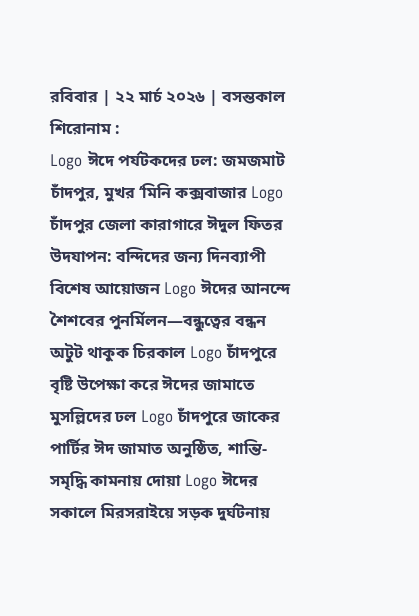রবিবার | ২২ মার্চ ২০২৬ | বসন্তকাল
শিরোনাম :
Logo ঈদে পর্যটকদের ঢল: জমজমাট চাঁদপুর, মুখর ‘মিনি কক্সবাজার Logo চাঁদপুর জেলা কারাগারে ঈদুল ফিতর উদযাপন: বন্দিদের জন্য দিনব্যাপী বিশেষ আয়োজন Logo ঈদের আনন্দে শৈশবের পুনর্মিলন—বন্ধুত্বের বন্ধন অটুট থাকুক চিরকাল Logo চাঁদপুরে বৃষ্টি উপেক্ষা করে ঈদের জামাতে মুসল্লিদের ঢল Logo চাঁদপুরে জাকের পার্টির ঈদ জামাত অনুষ্ঠিত, শান্তি-সমৃদ্ধি কামনায় দোয়া Logo ঈদের সকালে মিরসরাইয়ে সড়ক দুর্ঘটনায়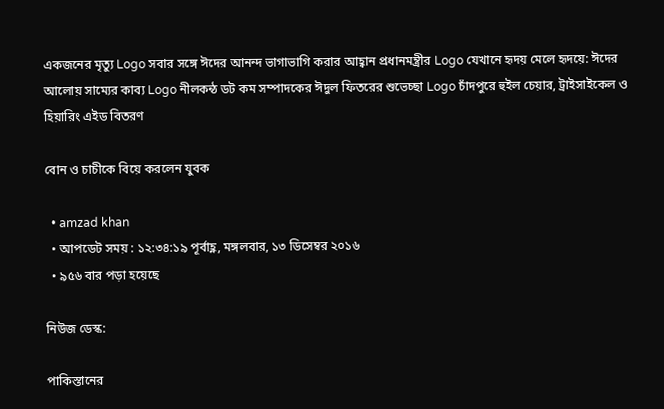একজনের মৃত্যু Logo সবার সঙ্গে ঈদের আনন্দ ভাগাভাগি করার আহ্বান প্রধানমন্ত্রীর Logo যেখানে হৃদয় মেলে হৃদয়ে: ঈদের আলোয় সাম্যের কাব্য Logo নীলকন্ঠ ডট কম সম্পাদকের ঈদুল ফিতরের শুভেচ্ছা Logo চাঁদপুরে হুইল চেয়ার, ট্রাইসাইকেল ও হিয়ারিং এইড বিতরণ

বোন ও চাচীকে বিয়ে করলেন যুবক

  • amzad khan
  • আপডেট সময় : ১২:৩৪:১৯ পূর্বাহ্ণ, মঙ্গলবার, ১৩ ডিসেম্বর ২০১৬
  • ৯৫৬ বার পড়া হয়েছে

নিউজ ডেস্ক:

পাকিস্তানের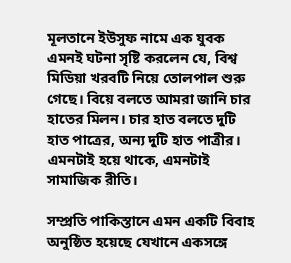মূলতানে ইউসুফ নামে এক যুবক এমনই ঘটনা সৃষ্টি করলেন যে, বিশ্ব মিডিয়া খরবটি নিয়ে তোলপাল শুরু গেছে। বিয়ে বলতে আমরা জানি চার হাতের মিলন। চার হাত বলতে দুটি হাত পাত্রের, অন্য দুটি হাত পাত্রীর। এমনটাই হয়ে থাকে, এমনটাই সামাজিক রীতি।

সম্প্রতি পাকিস্তানে এমন একটি বিবাহ অনুষ্ঠিত হয়েছে যেখানে একসঙ্গে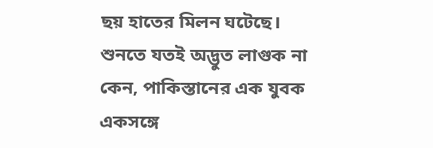ছয় হাতের মিলন ঘটেছে। শুনতে যতই অদ্ভুত লাগুক না কেন, পাকিস্তানের এক যুবক একসঙ্গে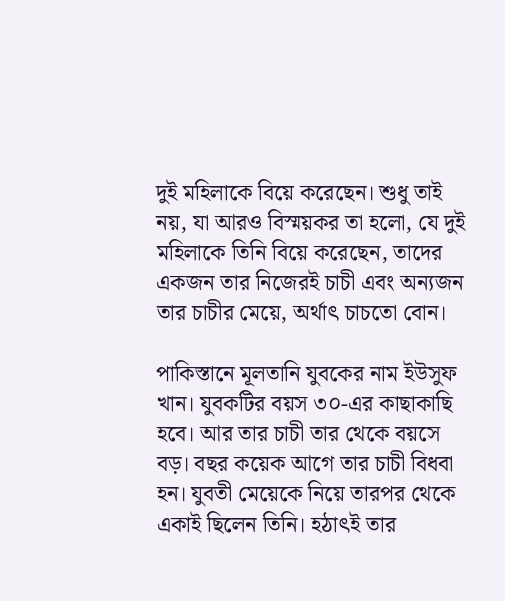দুই মহিলাকে বিয়ে করেছেন। শুধু তাই নয়, যা আরও বিস্ময়কর তা হলো, যে দুই মহিলাকে তিনি বিয়ে করেছেন, তাদের একজন তার নিজেরই চাচী এবং অন্যজন তার চাচীর মেয়ে, অর্থাৎ চাচতো বোন।

পাকিস্তানে মূলতানি যুবকের নাম ইউসুফ খান। যুবকটির বয়স ৩০-এর কাছাকাছি হবে। আর তার চাচী তার থেকে বয়সে বড়। বছর কয়েক আগে তার চাচী বিধবা হন। যুবতী মেয়েকে নিয়ে তারপর থেকে একাই ছিলেন তিনি। হঠাৎই তার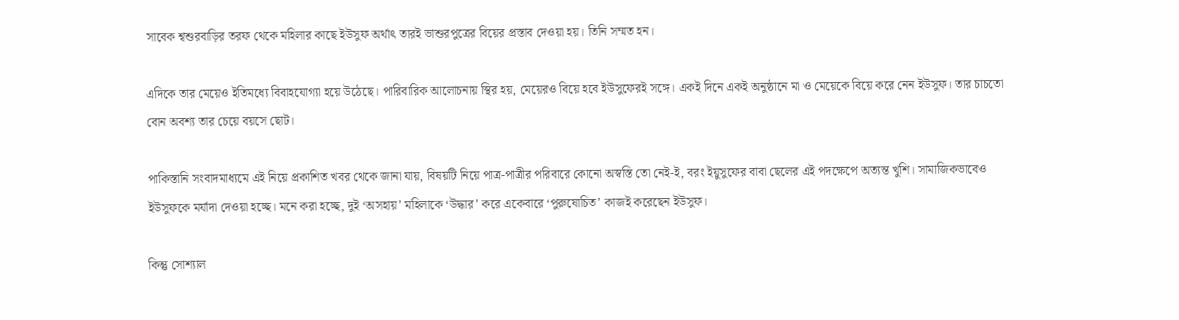সাবেক শ্বশুরবাড়ির তরফ থেকে মহিলার কাছে ইউসুফ অর্থাৎ তারই ভাশুরপুত্রের বিয়ের প্রস্তাব দেওয়া হয়। তিনি সম্মত হন।

এদিকে তার মেয়েও ইতিমধ্যে বিবাহযোগ্যা হয়ে উঠেছে। পারিবারিক আলোচনায় স্থির হয়, মেয়েরও বিয়ে হবে ইউসুফেরই সঙ্গে। একই দিনে একই অনুষ্ঠানে মা ও মেয়েকে বিয়ে করে নেন ইউসুফ। তার চাচতো বোন অবশ্য তার চেয়ে বয়সে ছোট।

পাকিস্তানি সংবাদমাধ্যমে এই নিয়ে প্রকাশিত খবর থেকে জানা যায়, বিষয়টি নিয়ে পাত্র-পাত্রীর পরিবারে কোনো অস্বস্তি তো নেই-ই, বরং ইয়ুসুফের বাবা ছেলের এই পদক্ষেপে অত্যন্ত খুশি। সামাজিকভাবেও ইউসুফকে মর্যাদা দেওয়া হচ্ছে। মনে করা হচ্ছে, দুই ‘অসহায়’ মহিলাকে ‘উদ্ধার’ করে একেবারে ‘পুরুষোচিত’ কাজই করেছেন ইউসুফ।

কিন্তু সোশ্যাল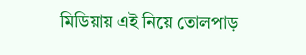মিডিয়ায় এই নিয়ে তোলপাড়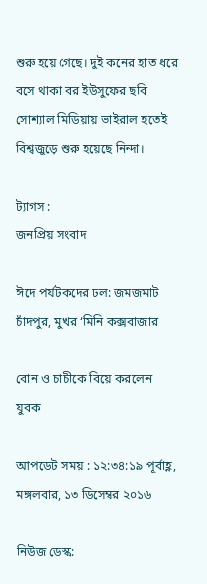শুরু হয়ে গেছে। দুই কনের হাত ধরে বসে থাকা বর ইউসুফের ছবি সোশ্যাল মিডিয়ায় ভাইরাল হতেই বিশ্বজুড়ে শুরু হয়েছে নিন্দা।

ট্যাগস :
জনপ্রিয় সংবাদ

ঈদে পর্যটকদের ঢল: জমজমাট চাঁদপুর, মুখর ‘মিনি কক্সবাজার

বোন ও চাচীকে বিয়ে করলেন যুবক

আপডেট সময় : ১২:৩৪:১৯ পূর্বাহ্ণ, মঙ্গলবার, ১৩ ডিসেম্বর ২০১৬

নিউজ ডেস্ক: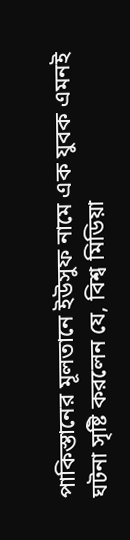পাকিস্তানের মূলতানে ইউসুফ নামে এক যুবক এমনই ঘটনা সৃষ্টি করলেন যে, বিশ্ব মিডিয়া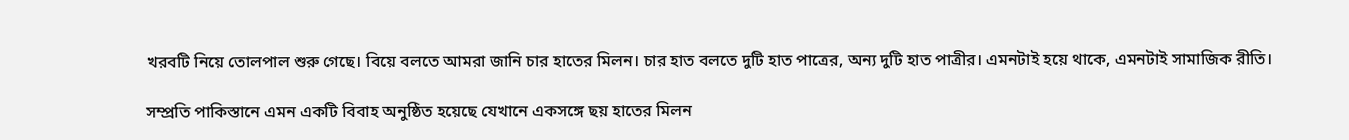খরবটি নিয়ে তোলপাল শুরু গেছে। বিয়ে বলতে আমরা জানি চার হাতের মিলন। চার হাত বলতে দুটি হাত পাত্রের, অন্য দুটি হাত পাত্রীর। এমনটাই হয়ে থাকে, এমনটাই সামাজিক রীতি।

সম্প্রতি পাকিস্তানে এমন একটি বিবাহ অনুষ্ঠিত হয়েছে যেখানে একসঙ্গে ছয় হাতের মিলন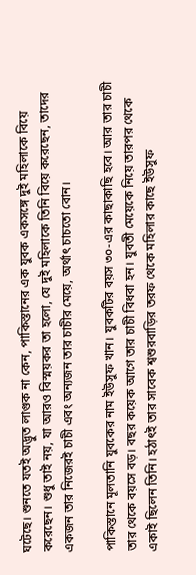ঘটেছে। শুনতে যতই অদ্ভুত লাগুক না কেন, পাকিস্তানের এক যুবক একসঙ্গে দুই মহিলাকে বিয়ে করেছেন। শুধু তাই নয়, যা আরও বিস্ময়কর তা হলো, যে দুই মহিলাকে তিনি বিয়ে করেছেন, তাদের একজন তার নিজেরই চাচী এবং অন্যজন তার চাচীর মেয়ে, অর্থাৎ চাচতো বোন।

পাকিস্তানে মূলতানি যুবকের নাম ইউসুফ খান। যুবকটির বয়স ৩০-এর কাছাকাছি হবে। আর তার চাচী তার থেকে বয়সে বড়। বছর কয়েক আগে তার চাচী বিধবা হন। যুবতী মেয়েকে নিয়ে তারপর থেকে একাই ছিলেন তিনি। হঠাৎই তার সাবেক শ্বশুরবাড়ির তরফ থেকে মহিলার কাছে ইউসুফ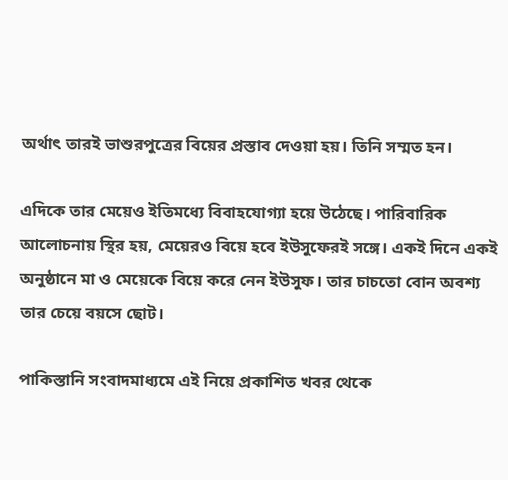অর্থাৎ তারই ভাশুরপুত্রের বিয়ের প্রস্তাব দেওয়া হয়। তিনি সম্মত হন।

এদিকে তার মেয়েও ইতিমধ্যে বিবাহযোগ্যা হয়ে উঠেছে। পারিবারিক আলোচনায় স্থির হয়, মেয়েরও বিয়ে হবে ইউসুফেরই সঙ্গে। একই দিনে একই অনুষ্ঠানে মা ও মেয়েকে বিয়ে করে নেন ইউসুফ। তার চাচতো বোন অবশ্য তার চেয়ে বয়সে ছোট।

পাকিস্তানি সংবাদমাধ্যমে এই নিয়ে প্রকাশিত খবর থেকে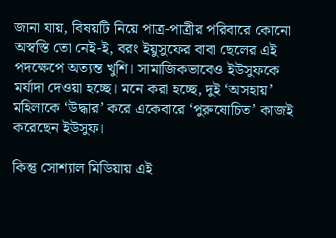জানা যায়, বিষয়টি নিয়ে পাত্র-পাত্রীর পরিবারে কোনো অস্বস্তি তো নেই-ই, বরং ইয়ুসুফের বাবা ছেলের এই পদক্ষেপে অত্যন্ত খুশি। সামাজিকভাবেও ইউসুফকে মর্যাদা দেওয়া হচ্ছে। মনে করা হচ্ছে, দুই ‘অসহায়’ মহিলাকে ‘উদ্ধার’ করে একেবারে ‘পুরুষোচিত’ কাজই করেছেন ইউসুফ।

কিন্তু সোশ্যাল মিডিয়ায় এই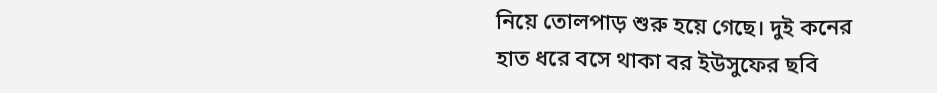নিয়ে তোলপাড় শুরু হয়ে গেছে। দুই কনের হাত ধরে বসে থাকা বর ইউসুফের ছবি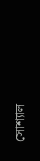সোশ্যাল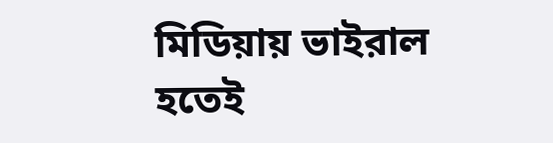মিডিয়ায় ভাইরাল হতেই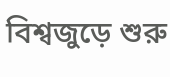বিশ্বজুড়ে শুরু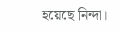হয়েছে নিন্দা।